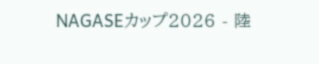NAGASEカップ2026 - 陸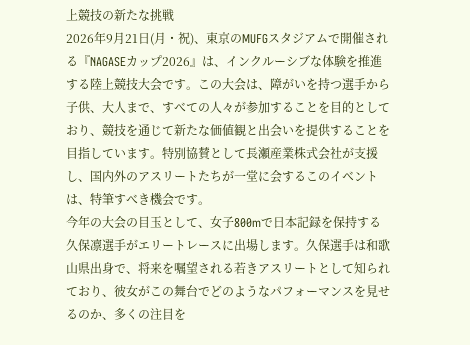上競技の新たな挑戦
2026年9月21日(月・祝)、東京のMUFGスタジアムで開催される『NAGASEカップ2026』は、インクルーシブな体験を推進する陸上競技大会です。この大会は、障がいを持つ選手から子供、大人まで、すべての人々が参加することを目的としており、競技を通じて新たな価値観と出会いを提供することを目指しています。特別協賛として長瀬産業株式会社が支援し、国内外のアスリートたちが一堂に会するこのイベントは、特筆すべき機会です。
今年の大会の目玉として、女子800mで日本記録を保持する久保凛選手がエリートレースに出場します。久保選手は和歌山県出身で、将来を嘱望される若きアスリートとして知られており、彼女がこの舞台でどのようなパフォーマンスを見せるのか、多くの注目を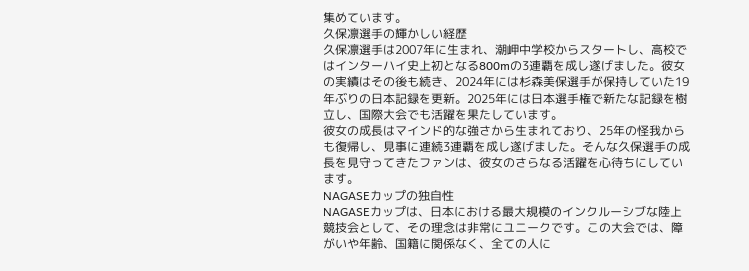集めています。
久保凛選手の輝かしい経歴
久保凛選手は2007年に生まれ、潮岬中学校からスタートし、高校ではインターハイ史上初となる800mの3連覇を成し遂げました。彼女の実績はその後も続き、2024年には杉森美保選手が保持していた19年ぶりの日本記録を更新。2025年には日本選手権で新たな記録を樹立し、国際大会でも活躍を果たしています。
彼女の成長はマインド的な強さから生まれており、25年の怪我からも復帰し、見事に連続3連覇を成し遂げました。そんな久保選手の成長を見守ってきたファンは、彼女のさらなる活躍を心待ちにしています。
NAGASEカップの独自性
NAGASEカップは、日本における最大規模のインクルーシブな陸上競技会として、その理念は非常にユニークです。この大会では、障がいや年齢、国籍に関係なく、全ての人に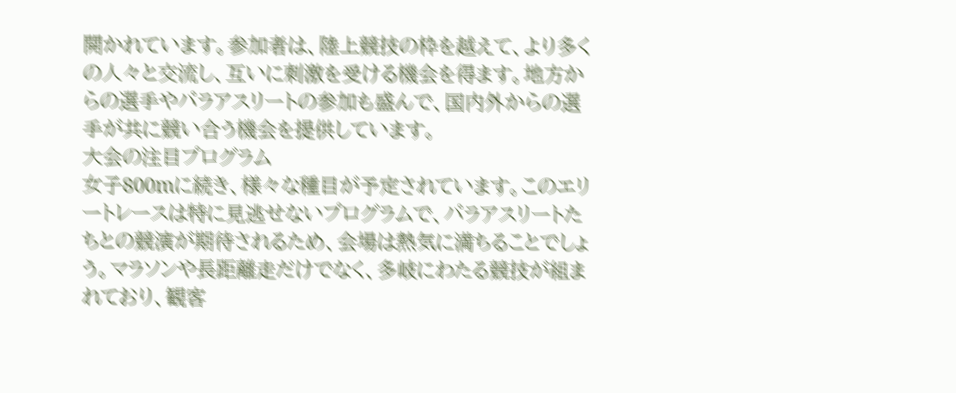開かれています。参加者は、陸上競技の枠を越えて、より多くの人々と交流し、互いに刺激を受ける機会を得ます。地方からの選手やパラアスリートの参加も盛んで、国内外からの選手が共に競い合う機会を提供しています。
大会の注目プログラム
女子800mに続き、様々な種目が予定されています。このエリートレースは特に見逃せないプログラムで、パラアスリートたちとの競演が期待されるため、会場は熱気に満ちることでしょう。マラソンや長距離走だけでなく、多岐にわたる競技が組まれており、観客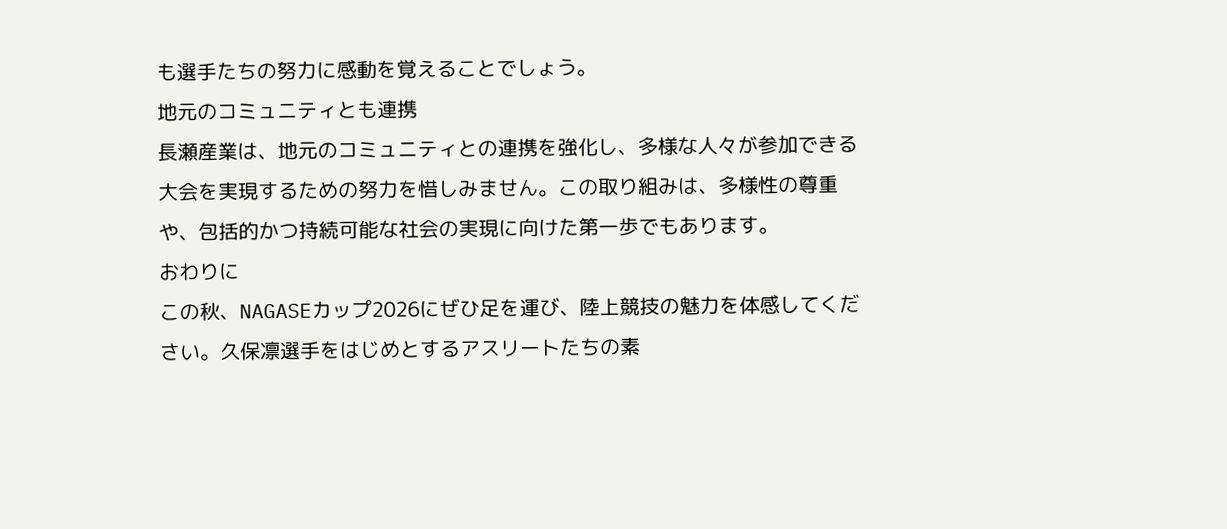も選手たちの努力に感動を覚えることでしょう。
地元のコミュニティとも連携
長瀬産業は、地元のコミュニティとの連携を強化し、多様な人々が参加できる大会を実現するための努力を惜しみません。この取り組みは、多様性の尊重や、包括的かつ持続可能な社会の実現に向けた第一歩でもあります。
おわりに
この秋、NAGASEカップ2026にぜひ足を運び、陸上競技の魅力を体感してください。久保凛選手をはじめとするアスリートたちの素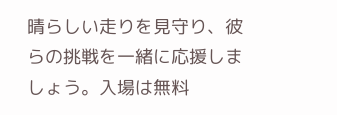晴らしい走りを見守り、彼らの挑戦を一緒に応援しましょう。入場は無料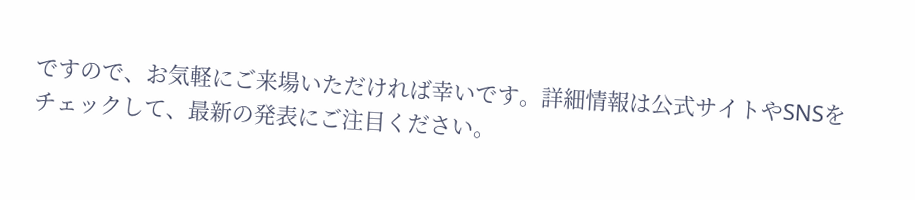ですので、お気軽にご来場いただければ幸いです。詳細情報は公式サイトやSNSをチェックして、最新の発表にご注目ください。